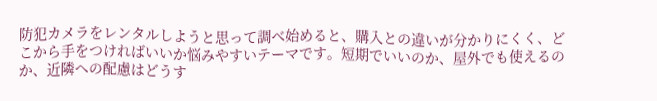防犯カメラをレンタルしようと思って調べ始めると、購入との違いが分かりにくく、どこから手をつければいいか悩みやすいテーマです。短期でいいのか、屋外でも使えるのか、近隣への配慮はどうす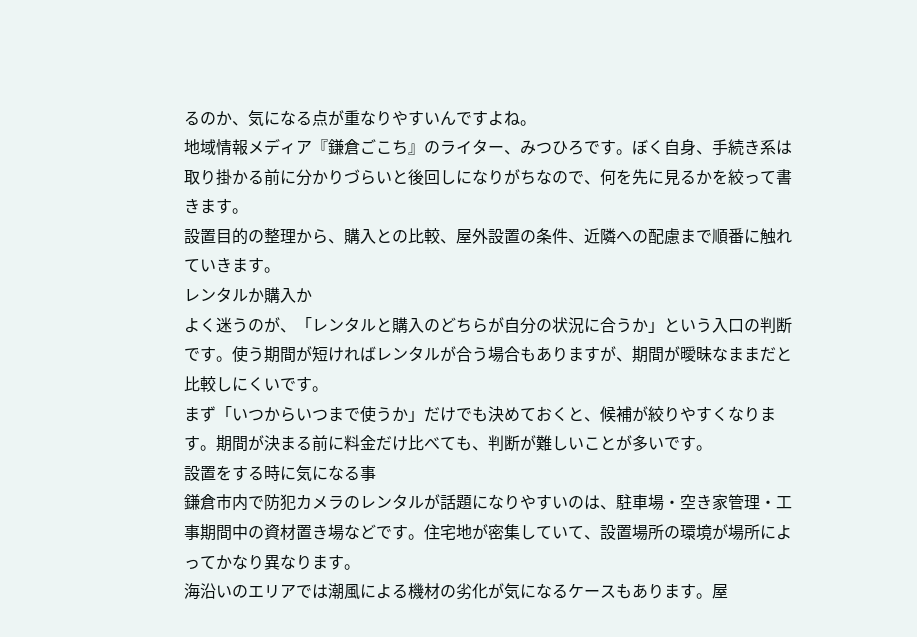るのか、気になる点が重なりやすいんですよね。
地域情報メディア『鎌倉ごこち』のライター、みつひろです。ぼく自身、手続き系は取り掛かる前に分かりづらいと後回しになりがちなので、何を先に見るかを絞って書きます。
設置目的の整理から、購入との比較、屋外設置の条件、近隣への配慮まで順番に触れていきます。
レンタルか購入か
よく迷うのが、「レンタルと購入のどちらが自分の状況に合うか」という入口の判断です。使う期間が短ければレンタルが合う場合もありますが、期間が曖昧なままだと比較しにくいです。
まず「いつからいつまで使うか」だけでも決めておくと、候補が絞りやすくなります。期間が決まる前に料金だけ比べても、判断が難しいことが多いです。
設置をする時に気になる事
鎌倉市内で防犯カメラのレンタルが話題になりやすいのは、駐車場・空き家管理・工事期間中の資材置き場などです。住宅地が密集していて、設置場所の環境が場所によってかなり異なります。
海沿いのエリアでは潮風による機材の劣化が気になるケースもあります。屋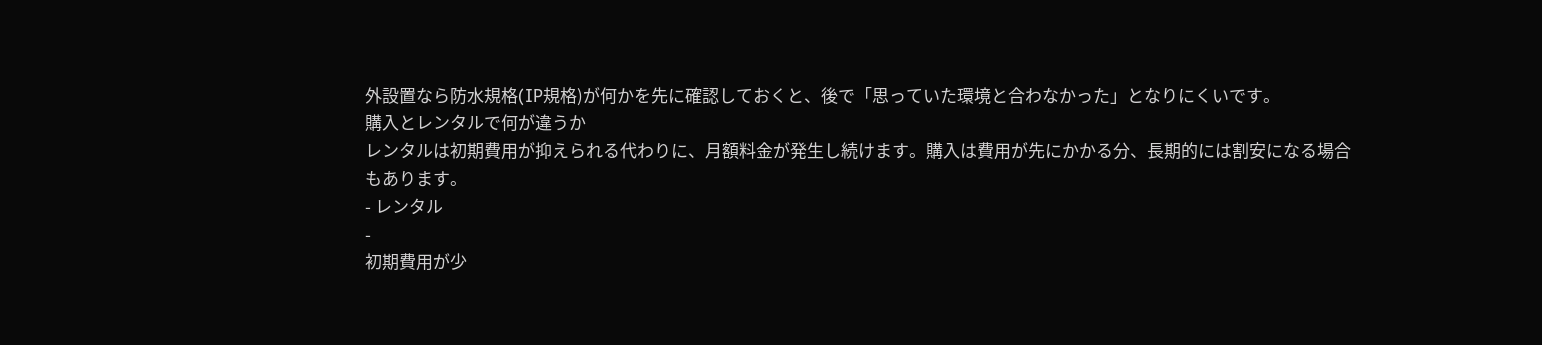外設置なら防水規格(IP規格)が何かを先に確認しておくと、後で「思っていた環境と合わなかった」となりにくいです。
購入とレンタルで何が違うか
レンタルは初期費用が抑えられる代わりに、月額料金が発生し続けます。購入は費用が先にかかる分、長期的には割安になる場合もあります。
- レンタル
-
初期費用が少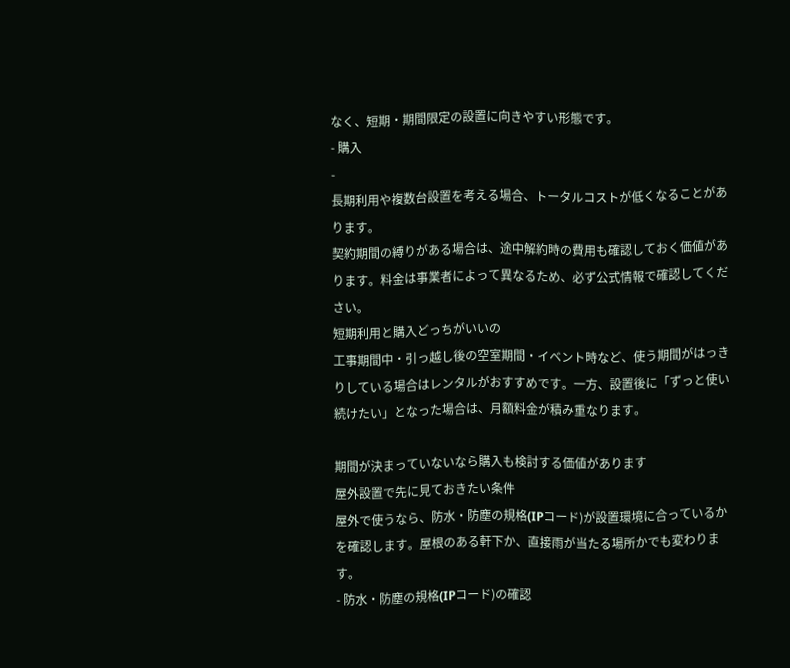なく、短期・期間限定の設置に向きやすい形態です。
- 購入
-
長期利用や複数台設置を考える場合、トータルコストが低くなることがあります。
契約期間の縛りがある場合は、途中解約時の費用も確認しておく価値があります。料金は事業者によって異なるため、必ず公式情報で確認してください。
短期利用と購入どっちがいいの
工事期間中・引っ越し後の空室期間・イベント時など、使う期間がはっきりしている場合はレンタルがおすすめです。一方、設置後に「ずっと使い続けたい」となった場合は、月額料金が積み重なります。

期間が決まっていないなら購入も検討する価値があります
屋外設置で先に見ておきたい条件
屋外で使うなら、防水・防塵の規格(IPコード)が設置環境に合っているかを確認します。屋根のある軒下か、直接雨が当たる場所かでも変わります。
- 防水・防塵の規格(IPコード)の確認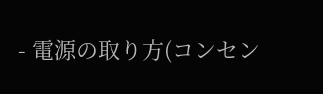- 電源の取り方(コンセン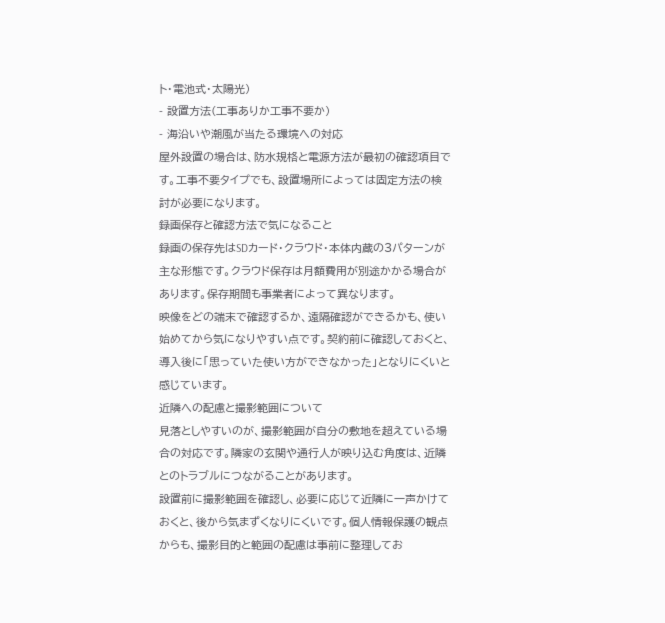ト・電池式・太陽光)
- 設置方法(工事ありか工事不要か)
- 海沿いや潮風が当たる環境への対応
屋外設置の場合は、防水規格と電源方法が最初の確認項目です。工事不要タイプでも、設置場所によっては固定方法の検討が必要になります。
録画保存と確認方法で気になること
録画の保存先はSDカード・クラウド・本体内蔵の3パターンが主な形態です。クラウド保存は月額費用が別途かかる場合があります。保存期間も事業者によって異なります。
映像をどの端末で確認するか、遠隔確認ができるかも、使い始めてから気になりやすい点です。契約前に確認しておくと、導入後に「思っていた使い方ができなかった」となりにくいと感じています。
近隣への配慮と撮影範囲について
見落としやすいのが、撮影範囲が自分の敷地を超えている場合の対応です。隣家の玄関や通行人が映り込む角度は、近隣とのトラブルにつながることがあります。
設置前に撮影範囲を確認し、必要に応じて近隣に一声かけておくと、後から気まずくなりにくいです。個人情報保護の観点からも、撮影目的と範囲の配慮は事前に整理してお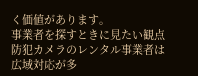く価値があります。
事業者を探すときに見たい観点
防犯カメラのレンタル事業者は広域対応が多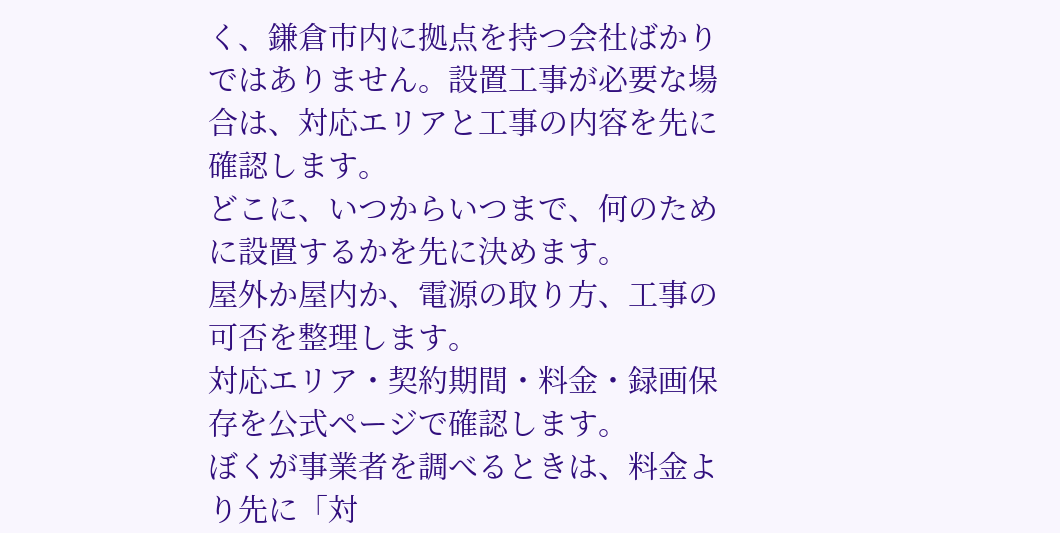く、鎌倉市内に拠点を持つ会社ばかりではありません。設置工事が必要な場合は、対応エリアと工事の内容を先に確認します。
どこに、いつからいつまで、何のために設置するかを先に決めます。
屋外か屋内か、電源の取り方、工事の可否を整理します。
対応エリア・契約期間・料金・録画保存を公式ページで確認します。
ぼくが事業者を調べるときは、料金より先に「対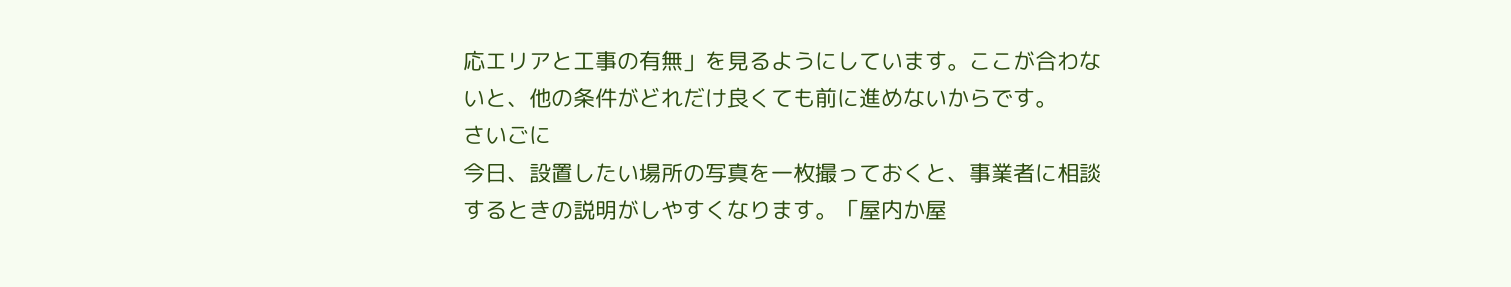応エリアと工事の有無」を見るようにしています。ここが合わないと、他の条件がどれだけ良くても前に進めないからです。
さいごに
今日、設置したい場所の写真を一枚撮っておくと、事業者に相談するときの説明がしやすくなります。「屋内か屋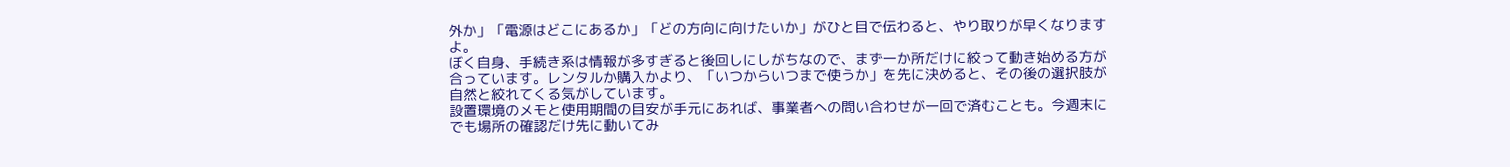外か」「電源はどこにあるか」「どの方向に向けたいか」がひと目で伝わると、やり取りが早くなりますよ。
ぼく自身、手続き系は情報が多すぎると後回しにしがちなので、まず一か所だけに絞って動き始める方が合っています。レンタルか購入かより、「いつからいつまで使うか」を先に決めると、その後の選択肢が自然と絞れてくる気がしています。
設置環境のメモと使用期間の目安が手元にあれば、事業者への問い合わせが一回で済むことも。今週末にでも場所の確認だけ先に動いてみ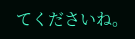てくださいね。